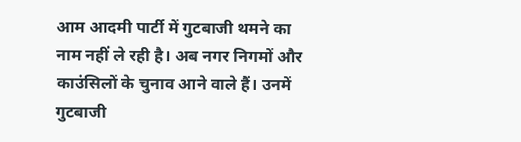आम आदमी पार्टी में गुटबाजी थमने का नाम नहीं ले रही है। अब नगर निगमों और काउंसिलों के चुनाव आने वाले हैं। उनमें गुटबाजी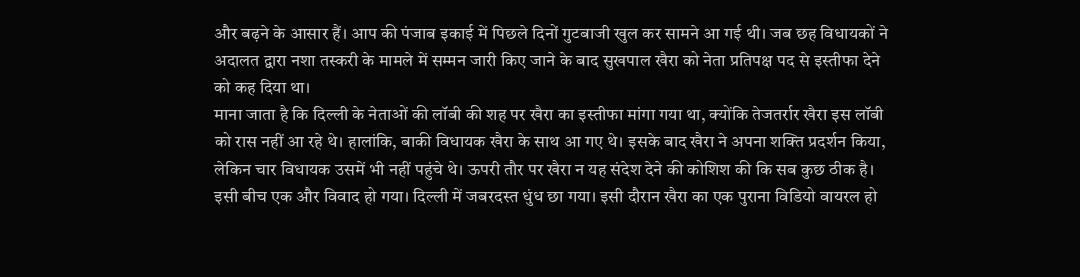और बढ़ने के आसार हैं। आप की पंजाब इकाई में पिछले दिनों गुटबाजी खुल कर सामने आ गई थी। जब छह विधायकों ने अदालत द्वारा नशा तस्करी के मामले में सम्मन जारी किए जाने के बाद सुखपाल खैरा को नेता प्रतिपक्ष पद से इस्तीफा देने को कह दिया था।
माना जाता है कि दिल्ली के नेताओं की लॉबी की शह पर खैरा का इस्तीफा मांगा गया था, क्योंकि तेजतर्रार खैरा इस लॉबी को रास नहीं आ रहे थे। हालांकि, बाकी विधायक खैरा के साथ आ गए थे। इसके बाद खैरा ने अपना शक्ति प्रदर्शन किया, लेकिन चार विधायक उसमें भी नहीं पहुंचे थे। ऊपरी तौर पर खैरा न यह संदेश देने की कोशिश की कि सब कुछ ठीक है। इसी बीच एक और विवाद हो गया। दिल्ली में जबरदस्त धुंध छा गया। इसी दौरान खैरा का एक पुराना विडियो वायरल हो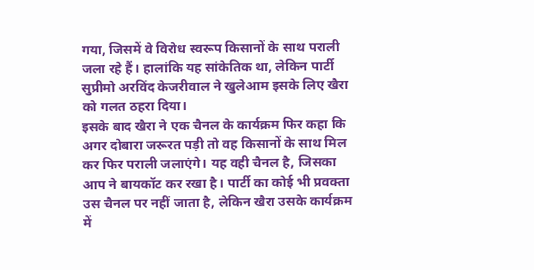गया, जिसमें वे विरोध स्वरूप किसानों के साथ पराली जला रहे हैं। हालांकि यह सांकेतिक था, लेकिन पार्टी सुप्रीमो अरविंद केजरीवाल ने खुलेआम इसके लिए खैरा को गलत ठहरा दिया।
इसके बाद खैरा ने एक चैनल के कार्यक्रम फिर कहा कि अगर दोबारा जरूरत पड़ी तो वह किसानों के साथ मिल कर फिर पराली जलाएंगे। यह वही चैनल है, जिसका आप ने बायकॉट कर रखा है। पार्टी का कोई भी प्रवक्ता उस चैनल पर नहीं जाता है, लेकिन खैरा उसके कार्यक्रम में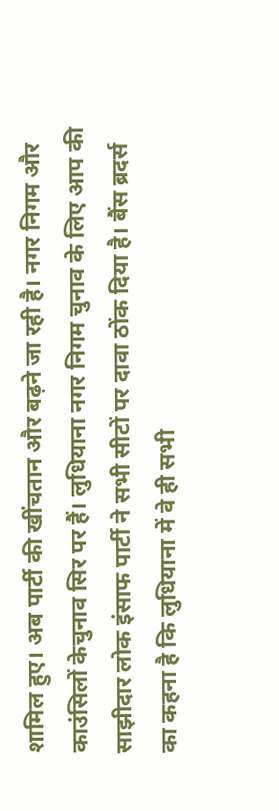शामिल हुए। अब पार्टी की खींचतान और बढ़ने जा रही है। नगर निगम और काउंसिलों केचुनाव सिर पर हैं। लुधियाना नगर निगम चुनाव के लिए आप की साझीदार लोक इंसाफ पार्टी ने सभी सीटों पर दावा ठोंक दिया है। बैंस ब्रदर्स का कहना है कि लुधियाना में वे ही सभी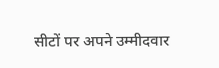सीटों पर अपने उम्मीदवार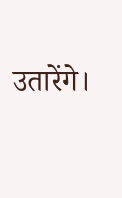उतारेंगे।